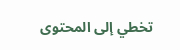تخطي إلى المحتوى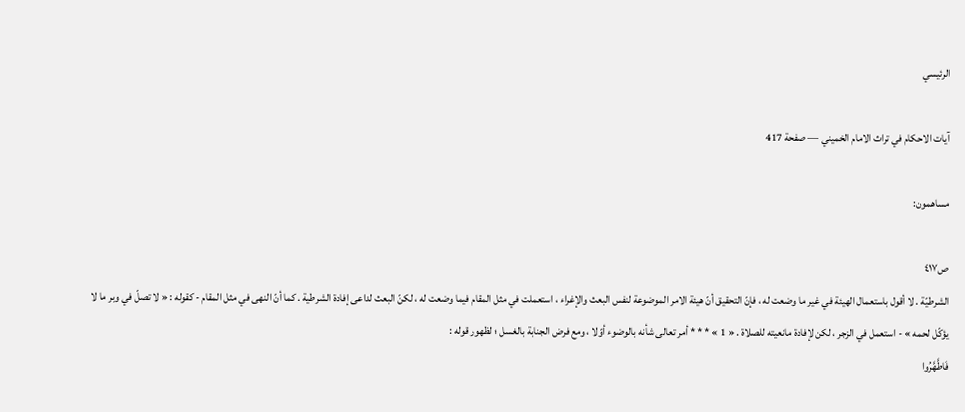الرئيسي

آيات الاحكام في تراث الامام الخميني — صفحة 417

مساهمون:

ص٤١٧
الشرطيّة . لا أقول باستعمال الهيئة في غير ما وضعت له ، فإنّ التحقيق أنّ هيئة الامر الموضوعة لنفس البعث والإغراء ، استعملت في مثل المقام فيما وضعت له ، لكنّ البعث لداعى إفادة الشرطية . كما أنّ النهى في مثل المقام - كقوله : « لا تصلّ في وبر ما لا يؤكّل لحمه » - استعمل في الزجر ، لكن لإفادة مانعيته للصلاة . « 1 » * * * أمر تعالى شأنه بالوضوء أوّلا ، ومع فرض الجنابة بالغسل ؛ لظهور قوله :
فَاطَّهَّرُوا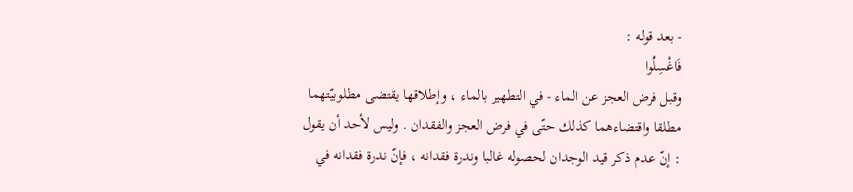- بعد قوله :
فَاغْسِلُوا
وقبل فرض العجز عن الماء - في التطهير بالماء ، وإطلاقها يقتضى مطلوبيّتهما مطلقا واقتضاءهما كذلك حتّى في فرض العجز والفقدان . وليس لأحد أن يقول : إنّ عدم ذكر قيد الوجدان لحصوله غالبا وندرة فقدانه ، فإنّ ندرة فقدانه في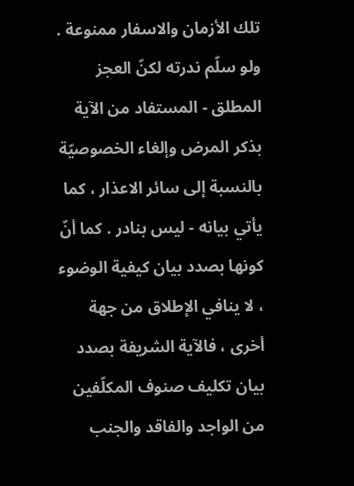تلك الأزمان والاسفار ممنوعة . ولو سلّم ندرته لكنّ العجز المطلق - المستفاد من الآية بذكر المرض وإلغاء الخصوصيّة بالنسبة إلى سائر الاعذار ، كما يأتي بيانه - ليس بنادر . كما أنّ كونها بصدد بيان كيفية الوضوء ، لا ينافي الإطلاق من جهة أخرى ، فالآية الشريفة بصدد بيان تكليف صنوف المكلّفين من الواجد والفاقد والجنب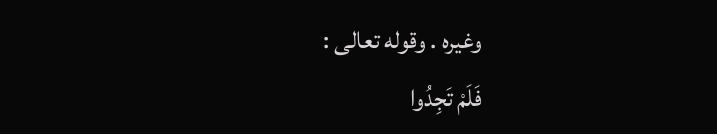وغيره . وقوله تعالى :
فَلَمْ تَجِدُوا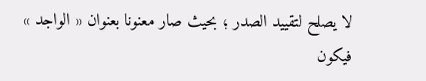لا يصلح لتقييد الصدر ؛ بحيث صار معنونا بعنوان « الواجد » فيكون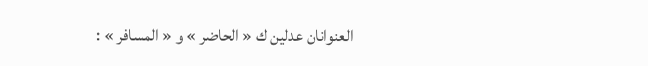العنوانان عدلين ك « الحاضر » و « المسافر » :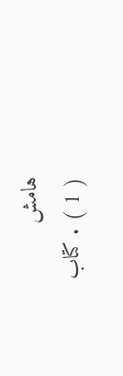هامش
( 1 ) . كتاب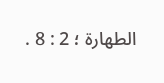الطهارة ؛ 2 : 8 .